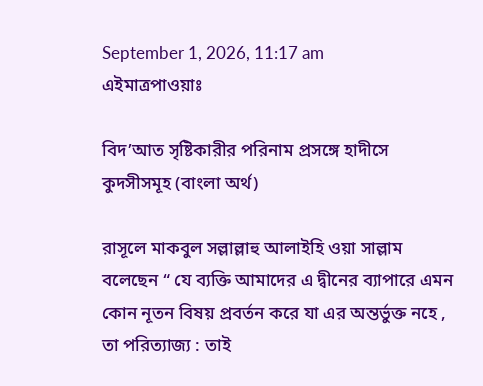September 1, 2026, 11:17 am
এইমাত্রপাওয়াঃ

বিদ’আত সৃষ্টিকারীর পরিনাম প্রসঙ্গে হাদীসে কুদসীসমূহ (বাংলা অর্থ)

রাসূলে মাকবুল সল্লাল্লাহু আলাইহি ওয়া সাল্লাম বলেছেন “ যে ব্যক্তি আমাদের এ দ্বীনের ব্যাপারে এমন কোন নূতন বিষয় প্রবর্তন করে যা এর অন্তর্ভুক্ত নহে , তা পরিত্যাজ্য : তাই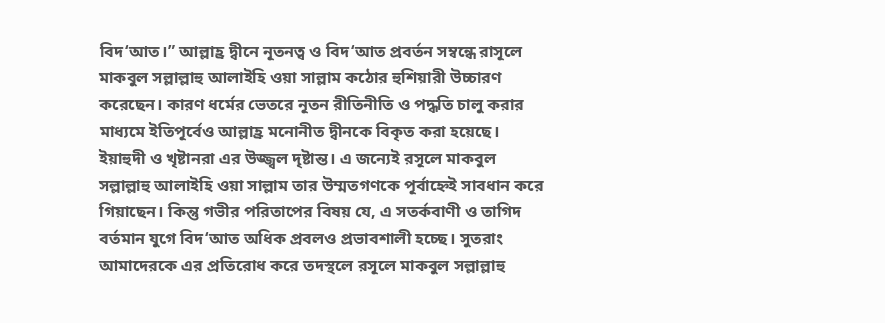বিদ‘আত।” আল্লাহ্র দ্বীনে নূতনত্ব ও বিদ‘আত প্রবর্তন সম্বন্ধে রাসূলে মাকবুল সল্লাল্লাহু আলাইহি ওয়া সাল্লাম কঠোর হুশিয়ারী উচ্চারণ করেছেন। কারণ ধর্মের ভেতরে নূতন রীতিনীতি ও পদ্ধতি চালু করার মাধ্যমে ইতিপূর্বেও আল্লাহ্র মনোনীত দ্বীনকে বিকৃত করা হয়েছে। ইয়াহুদী ও খৃষ্টানরা এর উজ্জ্বল দৃষ্টান্ত। এ জন্যেই রসূলে মাকবুল সল্লাল্লাহু আলাইহি ওয়া সাল্লাম তার উম্মতগণকে পূর্বাহ্নেই সাবধান করে গিয়াছেন। কিন্তু গভীর পরিতাপের বিষয় যে, এ সতর্কবাণী ও তাগিদ বর্তমান যুগে বিদ‘আত অধিক প্রবলও প্রভাবশালী হচ্ছে। সুতরাং আমাদেরকে এর প্রতিরোধ করে তদস্থলে রসূলে মাকবুল সল্লাল্লাহু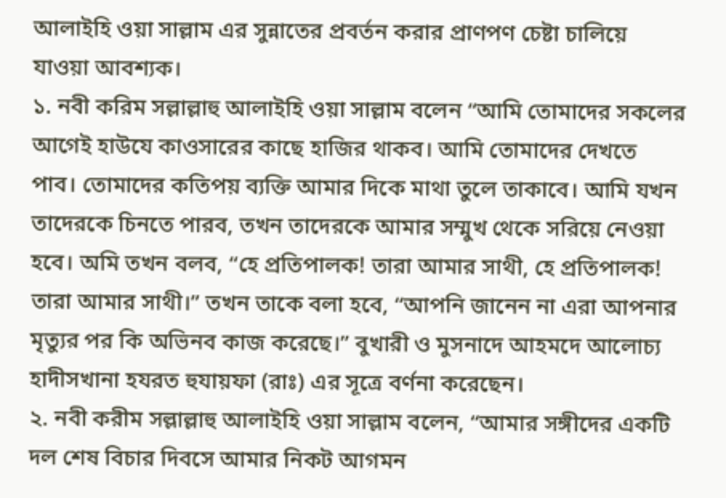আলাইহি ওয়া সাল্লাম এর সুন্নাতের প্রবর্তন করার প্রাণপণ চেষ্টা চালিয়ে যাওয়া আবশ্যক।
১. নবী করিম সল্লাল্লাহু আলাইহি ওয়া সাল্লাম বলেন “আমি তোমাদের সকলের আগেই হাউযে কাওসারের কাছে হাজির থাকব। আমি তোমাদের দেখতে পাব। তোমাদের কতিপয় ব্যক্তি আমার দিকে মাথা তুলে তাকাবে। আমি যখন তাদেরকে চিনতে পারব, তখন তাদেরকে আমার সম্মুখ থেকে সরিয়ে নেওয়া হবে। অমি তখন বলব, “হে প্রতিপালক! তারা আমার সাথী, হে প্রতিপালক! তারা আমার সাথী।” তখন তাকে বলা হবে, “আপনি জানেন না এরা আপনার মৃত্যুর পর কি অভিনব কাজ করেছে।” বুখারী ও মুসনাদে আহমদে আলোচ্য হাদীসখানা হযরত হুযায়ফা (রাঃ) এর সূত্রে বর্ণনা করেছেন।
২. নবী করীম সল্লাল্লাহু আলাইহি ওয়া সাল্লাম বলেন, “আমার সঙ্গীদের একটি দল শেষ বিচার দিবসে আমার নিকট আগমন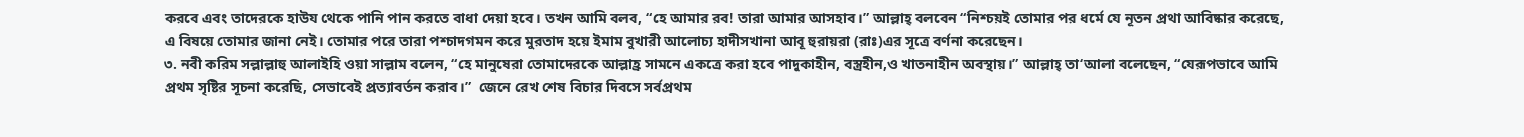করবে এবং তাদেরকে হাউয থেকে পানি পান করতে বাধা দেয়া হবে। তখন আমি বলব, “হে আমার রব! তারা আমার আসহাব।” আল্লাহ্ বলবেন “নিশ্চয়ই তোমার পর ধর্মে যে নূতন প্রথা আবিষ্কার করেছে, এ বিষয়ে তোমার জানা নেই। তোমার পরে তারা পশ্চাদগমন করে মুরতাদ হয়ে ইমাম বুখারী আলোচ্য হাদীসখানা আবূ হুরায়রা (রাঃ)এর সূত্রে বর্ণনা করেছেন।
৩. নবী করিম সল্লাল্লাহু আলাইহি ওয়া সাল্লাম বলেন, “হে মানুষেরা তোমাদেরকে আল্লাহ্র সামনে একত্রে করা হবে পাদুকাহীন, বস্ত্রহীন,ও খাতনাহীন অবস্থায়।” আল্লাহ্ তা‘আলা বলেছেন, “যেরূপভাবে আমি প্রথম সৃষ্টির সূচনা করেছি, সেভাবেই প্রত্যাবর্তন করাব।”  জেনে রেখ শেষ বিচার দিবসে সর্বপ্রথম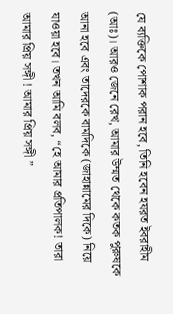যে ব্যক্তিকে পোশাক পরান হবে, তিনি হবেন হযরত ইবরাহীম (আঃ)। আরও জেনে রেখ, আমার উম্মত থেকে কতক পুরুষকে আনা হবে এবং তাদেরকে বামদিকে (জাহান্নামের দিকে) নিয়ে যাওয়া হবে। তখন আমি বলব, “হে আমার প্রতিপালক! তারা আমার প্রিয় সঙ্গী ! আমার প্রিয় সঙ্গী ”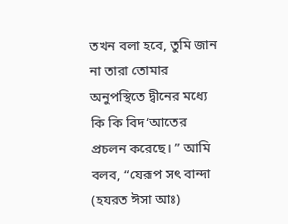তখন বলা হবে, তুমি জান না তারা তোমার অনুপস্থিতে দ্বীনের মধ্যে কি কি বিদ‘আতের প্রচলন করেছে। ” আমি বলব, “যেরূপ সৎ বান্দা (হযরত ঈসা আঃ)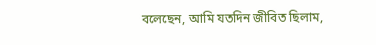বলেছেন, আমি যতদিন জীবিত ছিলাম,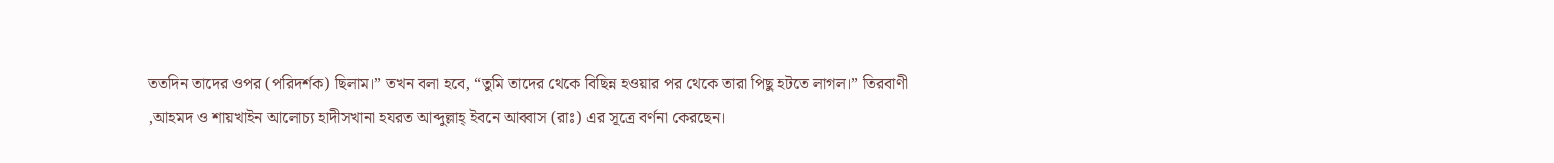ততদিন তাদের ওপর (পরিদর্শক) ছিলাম।” তখন বলা হবে, “তুমি তাদের থেকে বিছিন্ন হওয়ার পর থেকে তারা পিছু হটতে লাগল।” তিরবাণী ,আহমদ ও শায়খাইন আলোচ্য হাদীসখানা হযরত আব্দুল্লাহ্ ইবনে আব্বাস (রাঃ) এর সূত্রে বর্ণনা কেরছেন।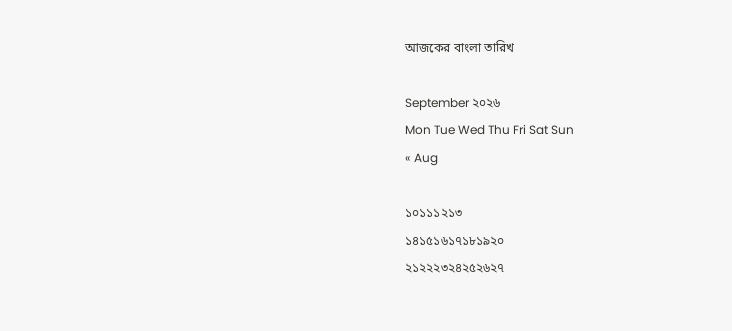আজকের বাংলা তারিখ

September ২০২৬
Mon Tue Wed Thu Fri Sat Sun
« Aug

১০১১১২১৩
১৪১৫১৬১৭১৮১৯২০
২১২২২৩২৪২৫২৬২৭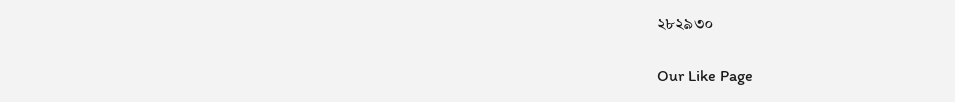২৮২৯৩০


Our Like Page